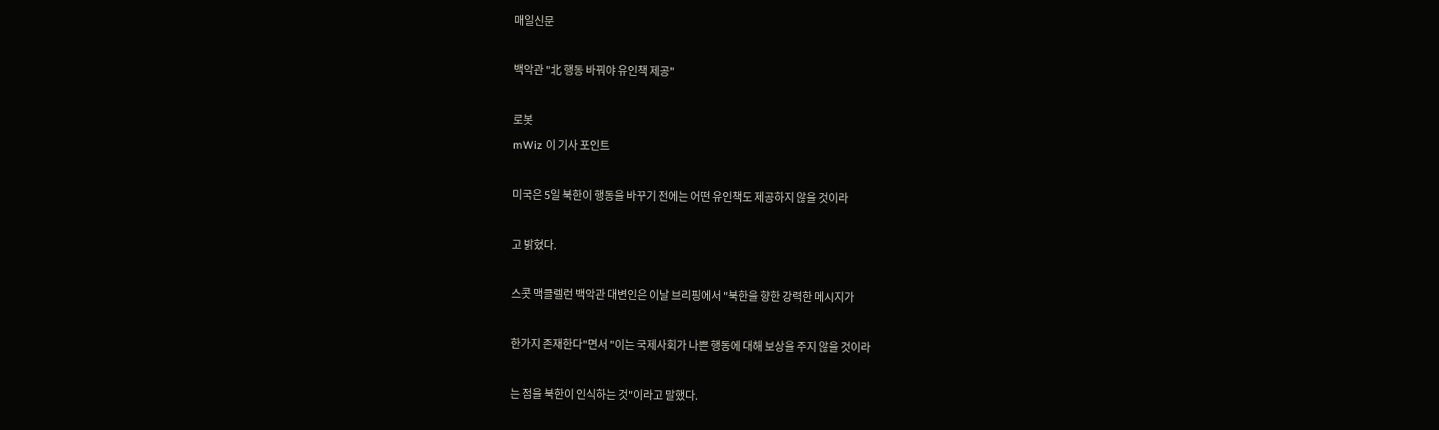매일신문

백악관 "北 행동 바꿔야 유인책 제공"

로봇
mWiz 이 기사 포인트

미국은 5일 북한이 행동을 바꾸기 전에는 어떤 유인책도 제공하지 않을 것이라

고 밝혔다.

스콧 맥클렐런 백악관 대변인은 이날 브리핑에서 "북한을 향한 강력한 메시지가

한가지 존재한다"면서 "이는 국제사회가 나쁜 행동에 대해 보상을 주지 않을 것이라

는 점을 북한이 인식하는 것"이라고 말했다.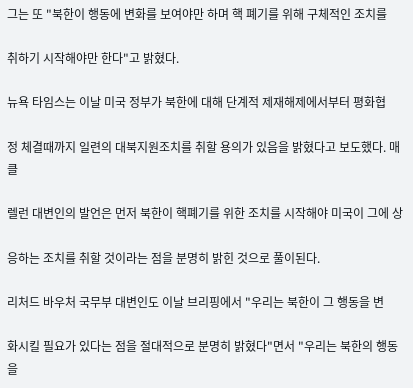그는 또 "북한이 행동에 변화를 보여야만 하며 핵 폐기를 위해 구체적인 조치를

취하기 시작해야만 한다"고 밝혔다.

뉴욕 타임스는 이날 미국 정부가 북한에 대해 단계적 제재해제에서부터 평화협

정 체결때까지 일련의 대북지원조치를 취할 용의가 있음을 밝혔다고 보도했다. 매클

렐런 대변인의 발언은 먼저 북한이 핵폐기를 위한 조치를 시작해야 미국이 그에 상

응하는 조치를 취할 것이라는 점을 분명히 밝힌 것으로 풀이된다.

리처드 바우처 국무부 대변인도 이날 브리핑에서 "우리는 북한이 그 행동을 변

화시킬 필요가 있다는 점을 절대적으로 분명히 밝혔다"면서 "우리는 북한의 행동을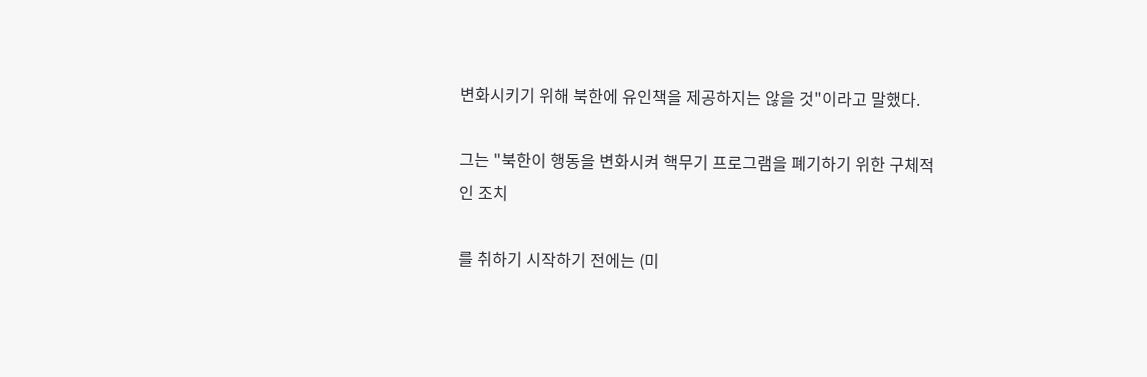변화시키기 위해 북한에 유인책을 제공하지는 않을 것"이라고 말했다.

그는 "북한이 행동을 변화시켜 핵무기 프로그램을 폐기하기 위한 구체적인 조치

를 취하기 시작하기 전에는 (미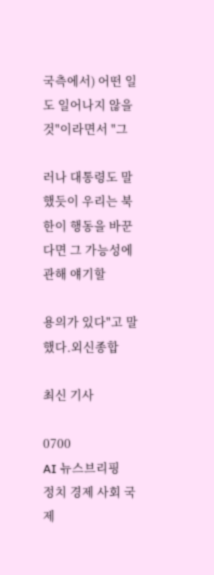국측에서) 어떤 일도 일어나지 않을 것"이라면서 "그

러나 대통령도 말했듯이 우리는 북한이 행동을 바꾼다면 그 가능성에 관해 얘기할

용의가 있다"고 말했다.외신종합

최신 기사

0700
AI 뉴스브리핑
정치 경제 사회 국제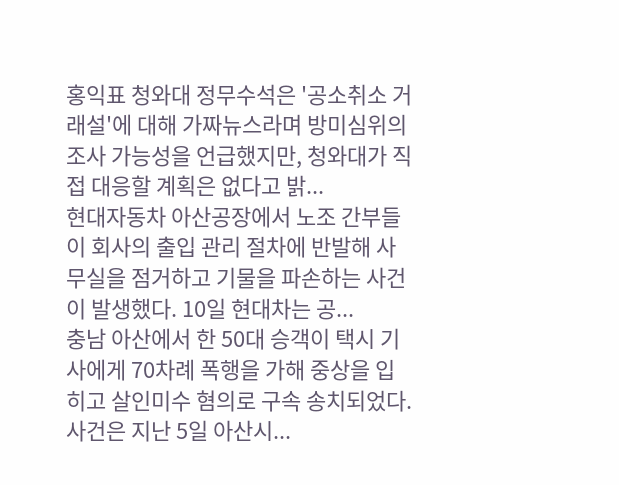홍익표 청와대 정무수석은 '공소취소 거래설'에 대해 가짜뉴스라며 방미심위의 조사 가능성을 언급했지만, 청와대가 직접 대응할 계획은 없다고 밝...
현대자동차 아산공장에서 노조 간부들이 회사의 출입 관리 절차에 반발해 사무실을 점거하고 기물을 파손하는 사건이 발생했다. 10일 현대차는 공...
충남 아산에서 한 50대 승객이 택시 기사에게 70차례 폭행을 가해 중상을 입히고 살인미수 혐의로 구속 송치되었다. 사건은 지난 5일 아산시...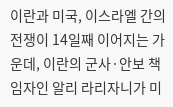이란과 미국, 이스라엘 간의 전쟁이 14일째 이어지는 가운데, 이란의 군사·안보 책임자인 알리 라리자니가 미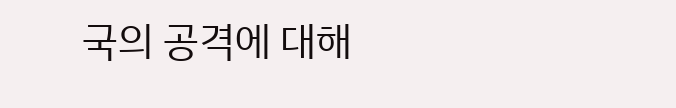국의 공격에 대해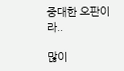중대한 오판이라..

많이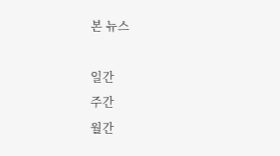본 뉴스

일간
주간
월간